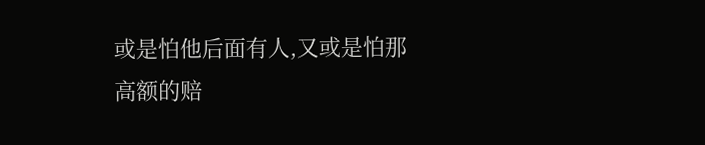或是怕他后面有人,又或是怕那高额的赔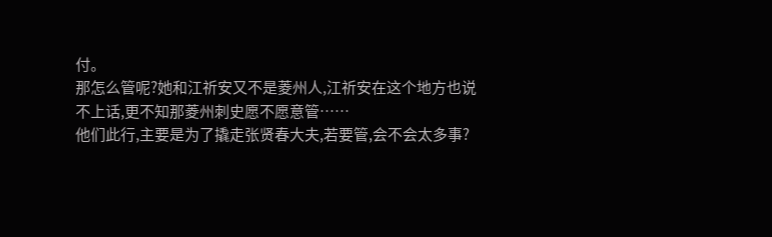付。
那怎么管呢?她和江祈安又不是菱州人,江祈安在这个地方也说不上话,更不知那菱州刺史愿不愿意管……
他们此行,主要是为了撬走张贤春大夫,若要管,会不会太多事?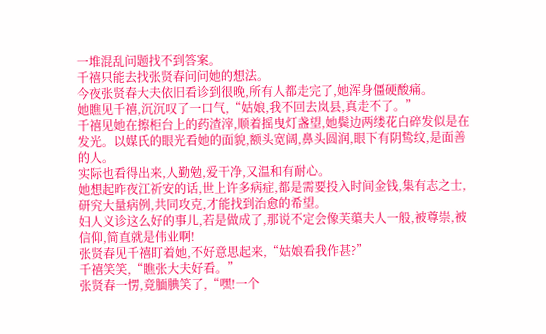一堆混乱问题找不到答案。
千禧只能去找张贤春问问她的想法。
今夜张贤春大夫依旧看诊到很晚,所有人都走完了,她浑身僵硬酸痛。
她瞧见千禧,沉沉叹了一口气,“姑娘,我不回去岚县,真走不了。”
千禧见她在擦柜台上的药渣滓,顺着摇曳灯盏望,她鬓边两缕花白碎发似是在发光。以媒氏的眼光看她的面貌,额头宽阔,鼻头圆润,眼下有阴鸷纹,是面善的人。
实际也看得出来,人勤勉,爱干净,又温和有耐心。
她想起昨夜江祈安的话,世上许多病症,都是需要投入时间金钱,集有志之士,研究大量病例,共同攻克,才能找到治愈的希望。
妇人义诊这么好的事儿,若是做成了,那说不定会像芙蕖夫人一般,被尊崇,被信仰,简直就是伟业啊!
张贤春见千禧盯着她,不好意思起来,“姑娘看我作甚?”
千禧笑笑,“瞧张大夫好看。”
张贤春一愣,竟腼腆笑了,“嘿!一个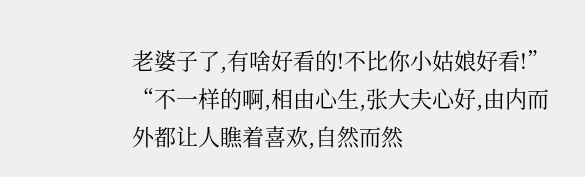老婆子了,有啥好看的!不比你小姑娘好看!”
“不一样的啊,相由心生,张大夫心好,由内而外都让人瞧着喜欢,自然而然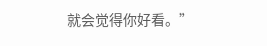就会觉得你好看。”